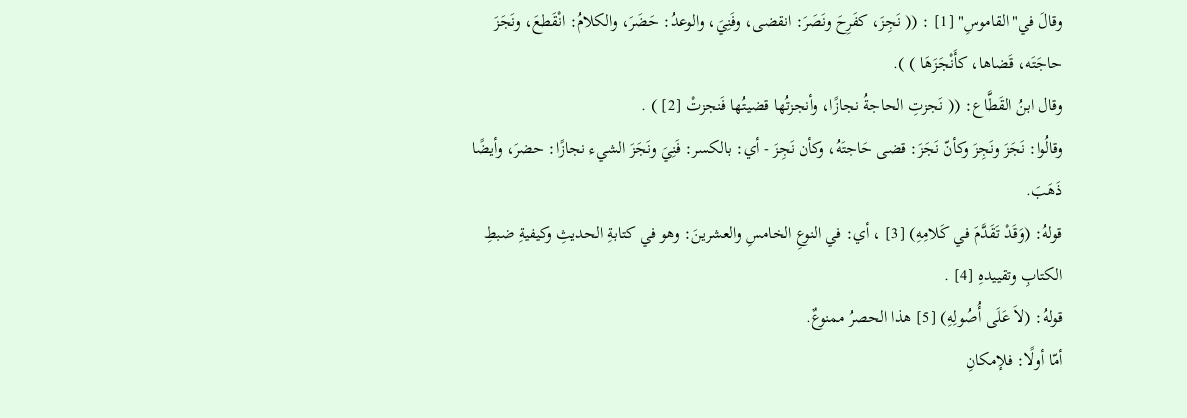وقالَ في"القاموسِ" [1] : (( نَجِزَ، كفَرِحَ ونَصَرَ: انقضى، وفَنِيَ، والوعدُ: حَضَرَ، والكلامُ: انْقَطعَ، ونَجَزَ حاجَتَه، قَضاها، كأَنْجَزَهَا ) ).
وقال ابنُ القَطَّاع: (( نَجزتِ الحاجةُ نجازًا، وأنجزتُها قضيتُها فَنجزتْ [2] ) .
وقالُوا: نَجَزَ ونَجِزَ وكأنّ نَجَزَ: قضى حَاجتَهُ، وكأن نَجِزَ - أي: بالكسر: فَنِيَ ونَجَزَ الشيء نجازًا: حضرَ، وأيضًا ذَهَبَ.
قولهُ: (وَقَدْ تَقَدَّمَ في كَلامِهِ) [3] ، أي: في النوعِ الخامسِ والعشرينَ: وهو في كتابةِ الحديثِ وكيفيةِ ضبطِ الكتابِ وتقييدهِ [4] .
قولهُ: (لاَ عَلَى أُصُولِهِ) [5] هذا الحصرُ ممنوعٌ.
أمّا أولًا: فلإمكانِ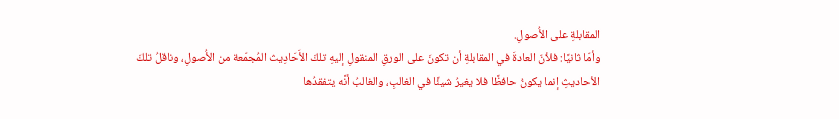المقابلةِ على الأُصولِ.
وأمّا ثانيًا: فلأنّ العادةَ في المقابلةِ أن تكونَ على الورقِ المنقولِ إليهِ تلكَ الأَحَادِيث المُجمّعة من الأُصولِ، وناقلُ تلكَ الأحاديثِ إنما يكونُ حافظًا فلا يغيرُ شيئًا في الغالبِ، والغالبُ أنَّه يتفقدُها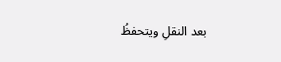بعد النقلِ ويتحفظُ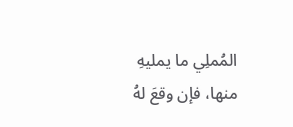المُملِي ما يمليهِ منها، فإن وقعَ لهُ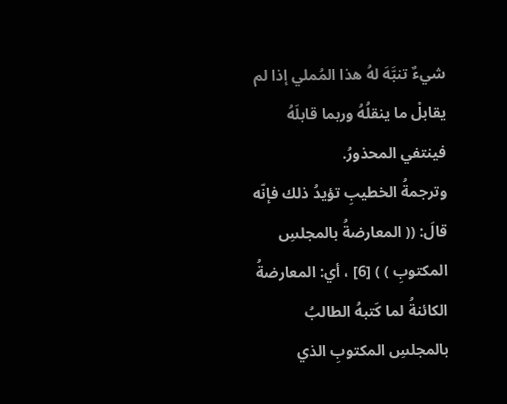شيءٌ تنبَّهَ لهُ هذا المُملي إذا لم يقابلْ ما ينقلُهُ وربما قابلَهُ فينتفي المحذورُ.
وترجمةُ الخطيبِ تؤيدُ ذلك فإنّه قالَ: (( المعارضةُ بالمجلسِ المكتوبِ ) ) [6] ، أي: المعارضةُ الكائنةُ لما كَتبهُ الطالبُ بالمجلسِ المكتوبِ الذي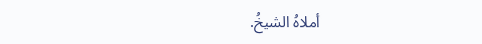أملاهُ الشيخُ.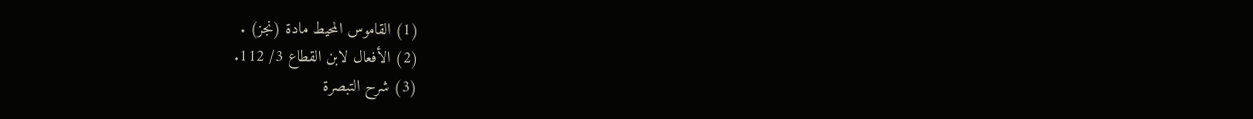(1) القاموس المحيط مادة (نجز) .
(2) الأفعال لابن القطاع 3/ 112.
(3) شرح التبصرة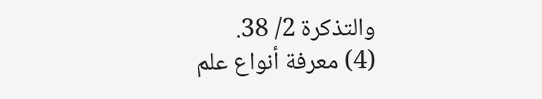والتذكرة 2/ 38.
(4) معرفة أنواع علم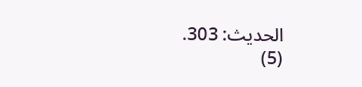الحديث: 303.
(5)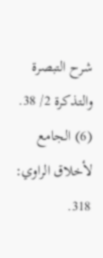شرح التبصرة والتذكرة 2/ 38.
(6) الجامع لأخلاق الراوي: 318.